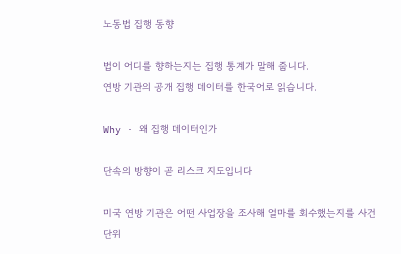노동법 집행 동향

법이 어디를 향하는지는 집행 통계가 말해 줍니다.
연방 기관의 공개 집행 데이터를 한국어로 읽습니다.

Why · 왜 집행 데이터인가

단속의 방향이 곧 리스크 지도입니다

미국 연방 기관은 어떤 사업장을 조사해 얼마를 회수했는지를 사건 단위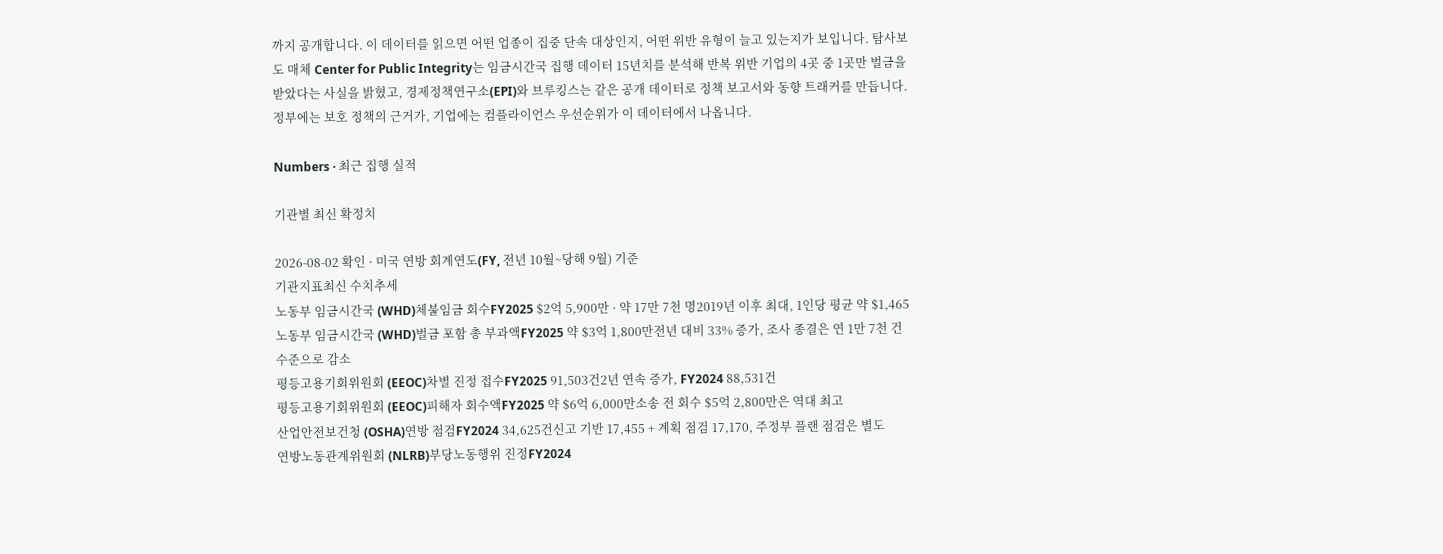까지 공개합니다. 이 데이터를 읽으면 어떤 업종이 집중 단속 대상인지, 어떤 위반 유형이 늘고 있는지가 보입니다. 탐사보도 매체 Center for Public Integrity는 임금시간국 집행 데이터 15년치를 분석해 반복 위반 기업의 4곳 중 1곳만 벌금을 받았다는 사실을 밝혔고, 경제정책연구소(EPI)와 브루킹스는 같은 공개 데이터로 정책 보고서와 동향 트래커를 만듭니다. 정부에는 보호 정책의 근거가, 기업에는 컴플라이언스 우선순위가 이 데이터에서 나옵니다.

Numbers · 최근 집행 실적

기관별 최신 확정치

2026-08-02 확인 · 미국 연방 회계연도(FY, 전년 10월~당해 9월) 기준
기관지표최신 수치추세
노동부 임금시간국 (WHD)체불임금 회수FY2025 $2억 5,900만 · 약 17만 7천 명2019년 이후 최대, 1인당 평균 약 $1,465
노동부 임금시간국 (WHD)벌금 포함 총 부과액FY2025 약 $3억 1,800만전년 대비 33% 증가, 조사 종결은 연 1만 7천 건 수준으로 감소
평등고용기회위원회 (EEOC)차별 진정 접수FY2025 91,503건2년 연속 증가, FY2024 88,531건
평등고용기회위원회 (EEOC)피해자 회수액FY2025 약 $6억 6,000만소송 전 회수 $5억 2,800만은 역대 최고
산업안전보건청 (OSHA)연방 점검FY2024 34,625건신고 기반 17,455 + 계획 점검 17,170, 주정부 플랜 점검은 별도
연방노동관계위원회 (NLRB)부당노동행위 진정FY2024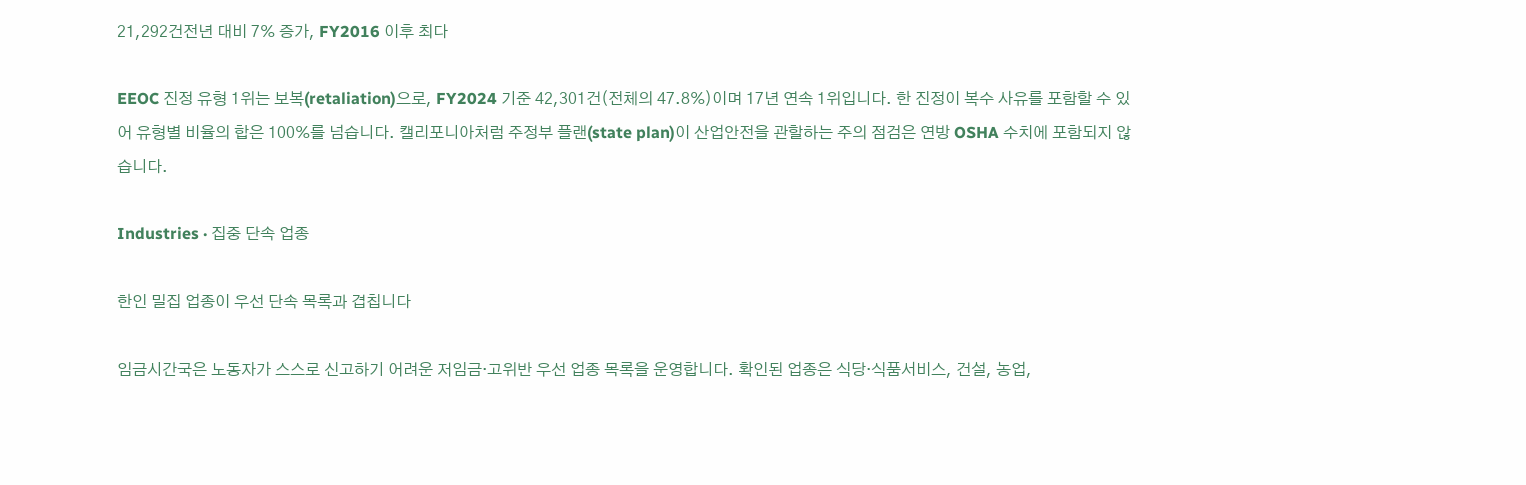21,292건전년 대비 7% 증가, FY2016 이후 최다

EEOC 진정 유형 1위는 보복(retaliation)으로, FY2024 기준 42,301건(전체의 47.8%)이며 17년 연속 1위입니다. 한 진정이 복수 사유를 포함할 수 있어 유형별 비율의 합은 100%를 넘습니다. 캘리포니아처럼 주정부 플랜(state plan)이 산업안전을 관할하는 주의 점검은 연방 OSHA 수치에 포함되지 않습니다.

Industries · 집중 단속 업종

한인 밀집 업종이 우선 단속 목록과 겹칩니다

임금시간국은 노동자가 스스로 신고하기 어려운 저임금·고위반 우선 업종 목록을 운영합니다. 확인된 업종은 식당·식품서비스, 건설, 농업,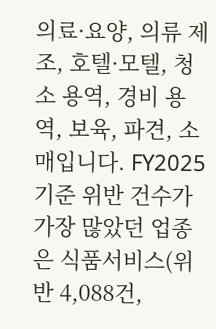의료·요양, 의류 제조, 호텔·모텔, 청소 용역, 경비 용역, 보육, 파견, 소매입니다. FY2025 기준 위반 건수가 가장 많았던 업종은 식품서비스(위반 4,088건,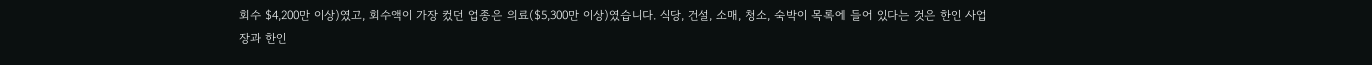회수 $4,200만 이상)였고, 회수액이 가장 컸던 업종은 의료($5,300만 이상)였습니다. 식당, 건설, 소매, 청소, 숙박이 목록에 들어 있다는 것은 한인 사업장과 한인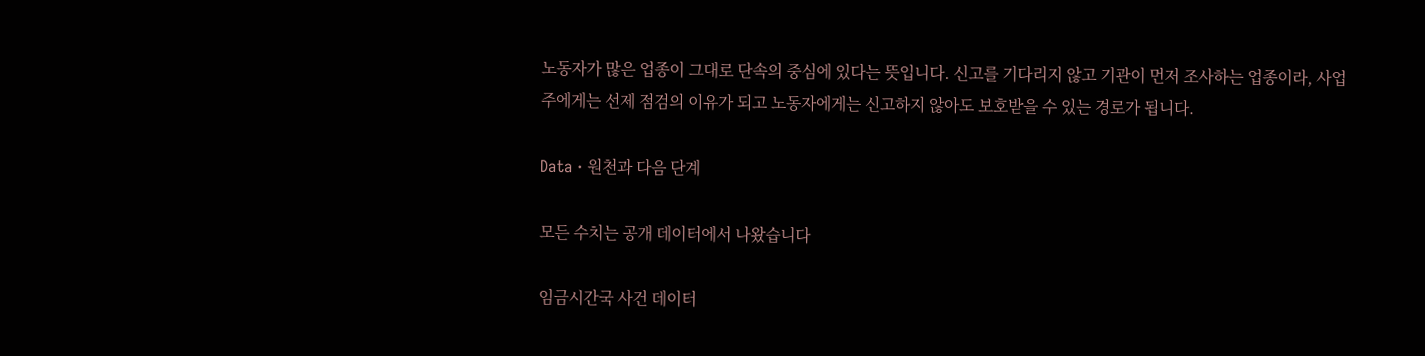노동자가 많은 업종이 그대로 단속의 중심에 있다는 뜻입니다. 신고를 기다리지 않고 기관이 먼저 조사하는 업종이라, 사업주에게는 선제 점검의 이유가 되고 노동자에게는 신고하지 않아도 보호받을 수 있는 경로가 됩니다.

Data · 원천과 다음 단계

모든 수치는 공개 데이터에서 나왔습니다

임금시간국 사건 데이터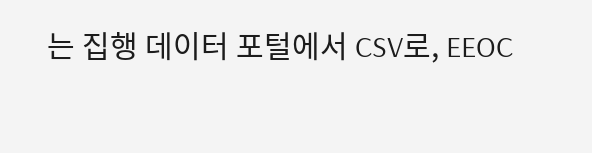는 집행 데이터 포털에서 CSV로, EEOC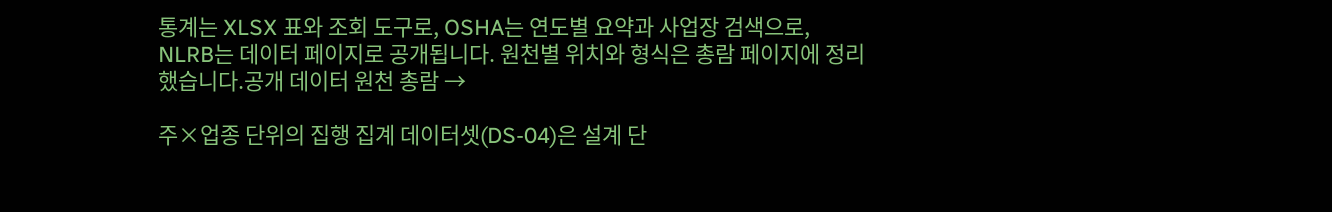통계는 XLSX 표와 조회 도구로, OSHA는 연도별 요약과 사업장 검색으로, NLRB는 데이터 페이지로 공개됩니다. 원천별 위치와 형식은 총람 페이지에 정리했습니다.공개 데이터 원천 총람 →

주×업종 단위의 집행 집계 데이터셋(DS-04)은 설계 단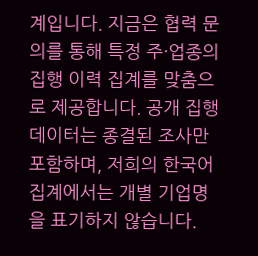계입니다. 지금은 협력 문의를 통해 특정 주·업종의 집행 이력 집계를 맞춤으로 제공합니다. 공개 집행 데이터는 종결된 조사만 포함하며, 저희의 한국어 집계에서는 개별 기업명을 표기하지 않습니다.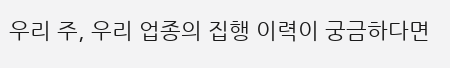우리 주, 우리 업종의 집행 이력이 궁금하다면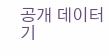공개 데이터 기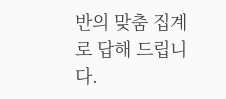반의 맞춤 집계로 답해 드립니다.